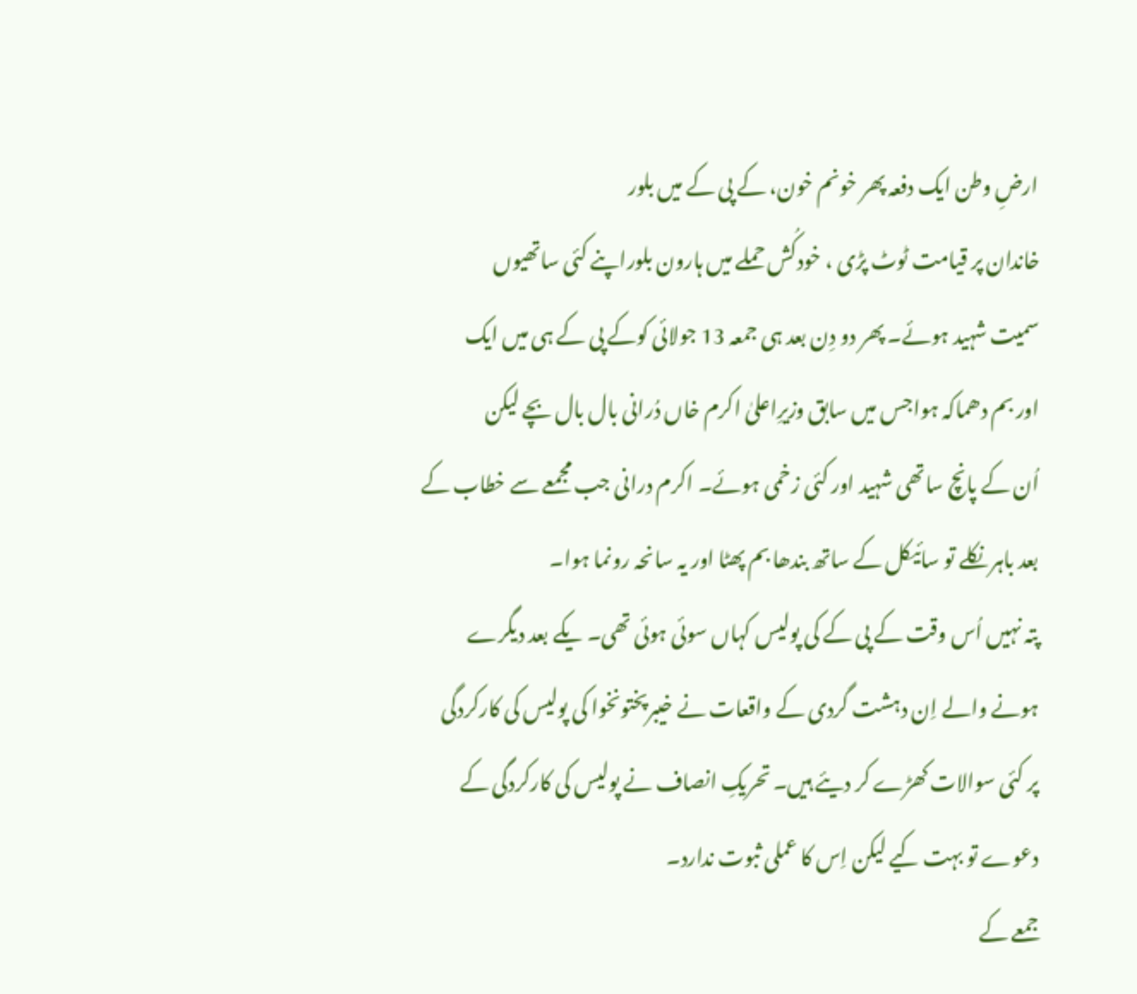ارضِ وطن ایک دفعہ پھر خونم خون، کے پی کے میں بلور
خاندان پر قیامت ٹوٹ پڑی ، خودکُش حملے میں ہارون بلوراپنے کئی ساتھیوں
سمیت شہید ہوئے۔ پھر دو دِن بعد ہی جمعہ 13 جولائی کوکے پی کے ہی میں ایک
اور بم دھماکہ ہواجس میں سابق وزیرِاعلیٰ اکرم خاں دُرانی بال بال بچے لیکن
اُن کے پانچ ساتھی شہید اور کئی زخمی ہوئے۔ اکرم درانی جب مجمعے سے خطاب کے
بعد باہر نکلے تو سائیکل کے ساتھ بندھا بم پھٹا اور یہ سانحہ رونما ہوا۔
پتہ نہیں اُس وقت کے پی کے کی پولیس کہاں سوئی ہوئی تھی۔ یکے بعد دیگرے
ہونے والے اِن دہشت گردی کے واقعات نے خیبرپختونخوا کی پولیس کی کارکردگی
پر کئی سوالات کھڑے کر دیئے ہیں۔ تحریکِ انصاف نے پولیس کی کارکردگی کے
دعوے تو بہت کیے لیکن اِس کا عملی ثبوت ندارد۔
جمعے کے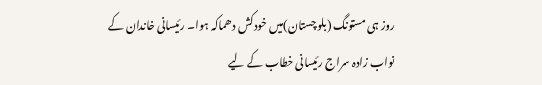روز ہی مستونگ (بلوچستان)میں خودکش دھماکہ ہوا۔ رئیسانی خاندان کے
نواب زادہ سراج رئیسانی خطاب کے لیے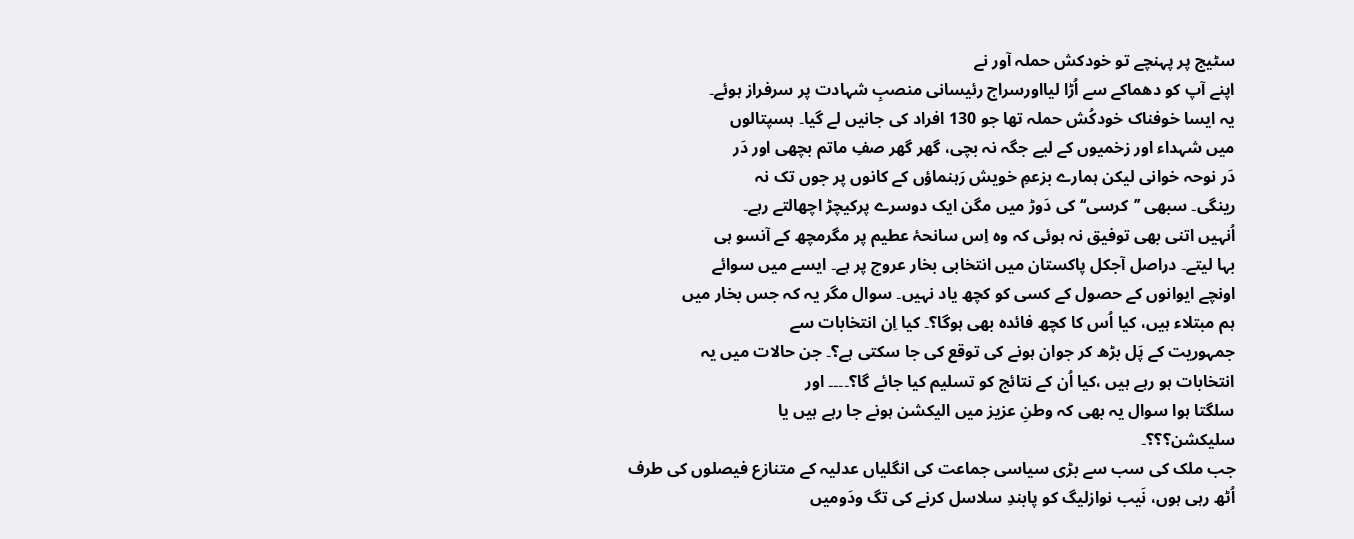سٹیج پر پہنچے تو خودکش حملہ آور نے
اپنے آپ کو دھماکے سے اُڑا لیااورسراج رئیسانی منصبِ شہادت پر سرفراز ہوئے۔
یہ ایسا خوفناک خودکُش حملہ تھا جو 130 افراد کی جانیں لے گیا۔ ہسپتالوں
میں شہداء اور زخمیوں کے لیے جگہ نہ بچی، گھر گھر صفِ ماتم بچھی اور دَر
دَر نوحہ خوانی لیکن ہمارے بزعمِ خویش رَہنماؤں کے کانوں پر جوں تک نہ
رینگی۔ سبھی ’’کرسی‘‘ کی دَوڑ میں مگن ایک دوسرے پرکیچڑ اچھالتے رہے۔
اُنہیں اتنی بھی توفیق نہ ہوئی کہ وہ اِس سانحۂ عطیم پر مگرمچھ کے آنسو ہی
بہا لیتے۔ دراصل آجکل پاکستان میں انتخابی بخار عروج پر ہے۔ ایسے میں سوائے
اونچے ایوانوں کے حصول کے کسی کو کچھ یاد نہیں۔ سوال مگر یہ کہ جس بخار میں
ہم مبتلاء ہیں، کیا اُس کا کچھ فائدہ بھی ہوگا؟۔ کیا اِن انتخابات سے
جمہوریت کے پَل بڑھ کر جوان ہونے کی توقع کی جا سکتی ہے؟۔ جن حالات میں یہ
انتخابات ہو رہے ہیں ،کیا اُن کے نتائج کو تسلیم کیا جائے گا؟۔۔۔۔ اور
سلگتا ہوا سوال یہ بھی کہ وطنِ عزیز میں الیکشن ہونے جا رہے ہیں یا
سلیکشن؟؟؟۔
جب ملک کی سب سے بڑی سیاسی جماعت کی انگلیاں عدلیہ کے متنازع فیصلوں کی طرف
اُٹھ رہی ہوں، نَیب نوازلیگ کو پابندِ سلاسل کرنے کی تگ ودَومیں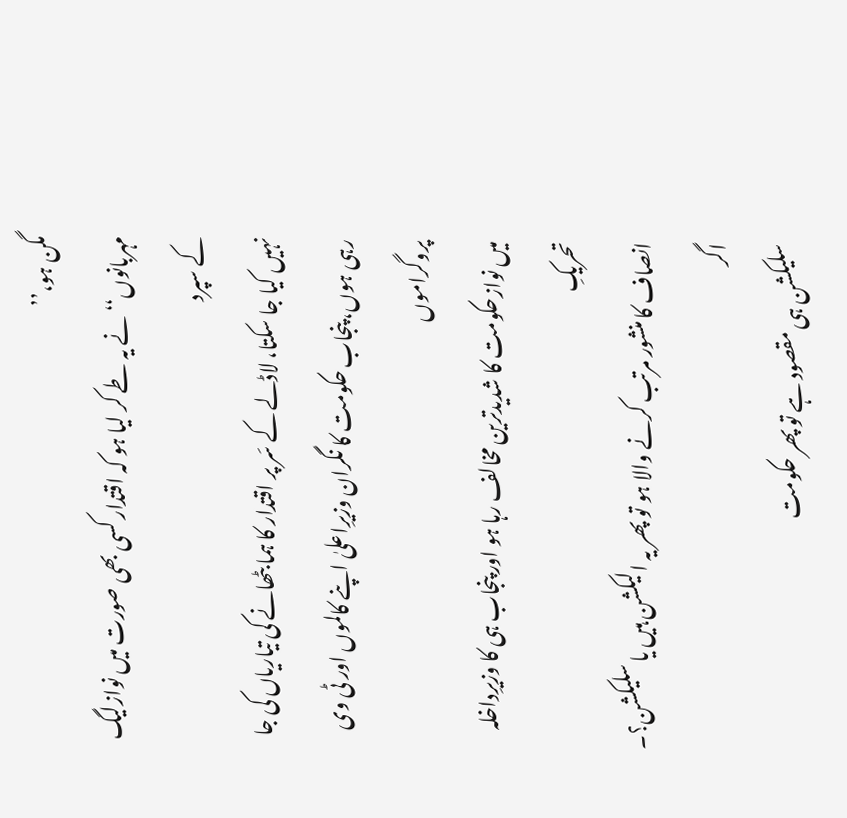مگن ہو،’’
مہربانوں‘‘ نے یہ طے کر لیا ہو کہ اقتدار کسی بھی صورت میں نوازلیگ کے سپرد
نہیں کیا جا سکتا، لاڈلے کے سَر پر اقتدار کا ہما بٹھانے کی تیاریاں کی جا
رہی ہوں، پنجاب حکومت کا نگران وزیرِاعلیٰ اپنے کالموں اور ٹی وی پروگراموں
میں نوازحکومت کا شدیدترین مخالف رہا ہو اور پنجاب ہی کا وزیرِداخلہ تحریکِ
انصاف کا منشور مرتب کرنے والا ہو تو پھر یہ الیکشن ہیں یا سلیکشن؟۔ اگر
سلیکشن ہی مقصود ہے تو پھر حکومت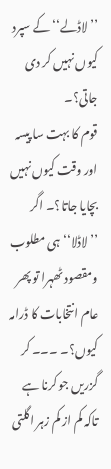’’لاڈلے‘‘ کے سپرد کیوں نہیں کر دی جاتی؟۔
قوم کا بہت سا پیسہ اور وقت کیوں نہیں بچایا جاتا؟۔ اگر ’’لاڈلا‘‘ ہی مطلوب
ومقصود ٹھہرا تو پھر عام انتخابات کا ڈرامہ کیوں؟۔ ۔۔۔ کر گزریں جو کرنا ہے
تاکہ کم از کم زہر اگلتی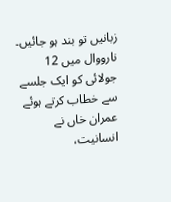زبانیں تو بند ہو جائیں۔
نارووال میں 12 جولائی کو ایک جلسے سے خطاب کرتے ہوئے عمران خاں نے
انسانیت،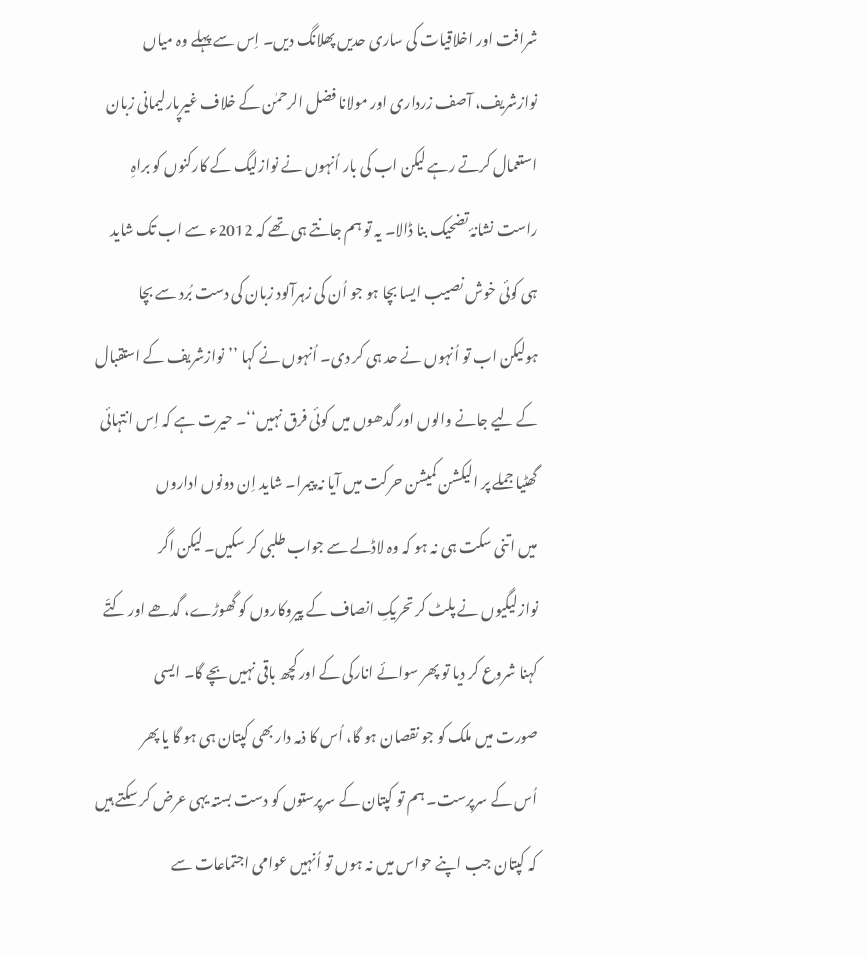شرافت اور اخلاقیات کی ساری حدیں پھلانگ دیں۔ اِس سے پہلے وہ میاں
نوازشریف، آصف زرداری اور مولانا فضل الرحمٰن کے خلاف غیرپارلیمانی زبان
استعمال کرتے رہے لیکن اب کی بار اُنہوں نے نوازلیگ کے کارکنوں کو براہِ
راست نشانۂ تضحیک بنا ڈالا۔ یہ تو ہم جانتے ہی تھے کہ 2012ء سے اب تک شاید
ہی کوئی خوش نصیب ایسا بچا ہو جو اُن کی زہرآلود زبان کی دست بُرد سے بچا
ہولیکن اب تو اُنہوں نے حد ہی کر دی۔ اُنہوں نے کہا ’’نوازشریف کے استقبال
کے لیے جانے والوں اور گدھوں میں کوئی فرق نہیں‘‘۔ حیرت ہے کہ اِس انتہائی
گھٹیا جملے پر الیکشن کمیشن حرکت میں آیا نہ پیمرا۔ شاید اِن دونوں اداروں
میں اتنی سکت ہی نہ ہو کہ وہ لاڈلے سے جواب طلبی کر سکیں۔ لیکن اگر
نوازلیگیوں نے پلٹ کر تحریکِ انصاف کے پیروکاروں کو گھوڑے، گدھے اور کتّے
کہنا شروع کر دیا تو پھر سوائے انارکی کے اور کچھ باقی نہیں بچے گا۔ ایسی
صورت میں ملک کو جو نقصان ہو گا، اُس کا ذمہ دار بھی کپتان ہی ہو گا یا پھر
اُس کے سرپرست۔ ہم تو کپتان کے سرپرستوں کو دست بستہ یہی عرض کر سکتے ہیں
کہ کپتان جب اپنے حواس میں نہ ہوں تو اُنہیں عوامی اجتماعات سے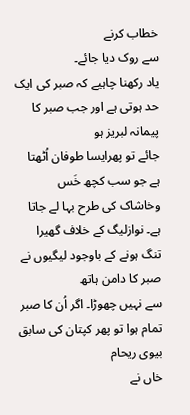خطاب کرنے
سے روک دیا جائے۔
یاد رکھنا چاہیے کہ صبر کی ایک حد ہوتی ہے اور جب صبر کا پیمانہ لبریز ہو
جائے تو پھرایسا طوفان اُٹھتا ہے جو سب کچھ خَس وخاشاک کی طرح بہا لے جاتا
ہے۔ نوازلیگ کے خلاف گھیرا تنگ ہونے کے باوجود لیگیوں نے صبر کا دامن ہاتھ
سے نہیں چھوڑا۔ اگر اُن کا صبر تمام ہوا تو پھر کپتان کی سابق بیوی ریحام
خاں نے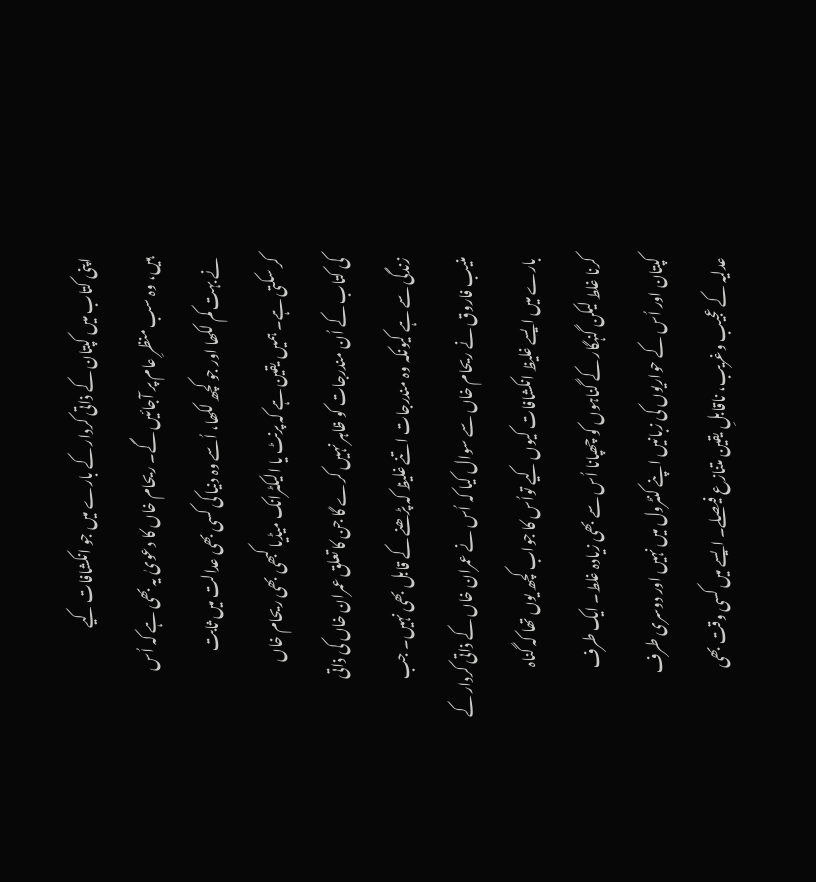اپنی کتاب میں کپتان کے ذاتی کردار کے بارے میں جو انکشافات کیے
ہیں، وہ سب منظرِ عام پر آجائیں گے۔ ریحام خاں کا دعویٰ یہ بھی ہے کہ اُس
نے بہت کم لکھا اور جو کچھ لکھا، اُسے وہ دنیا کی کسی بھی عدالت میں ثابت
کر سکتی ہے۔ ہمیں یقین ہے کہ پرنٹ یا الیکٹرانک میڈیا کبھی بھی ریحام خاں
کی کتاب کے اُن مندرجات کو ظاہر نہیں کرے گا جن کا تعلق عمران خاں کی ذاتی
زندگی سے ہے کیونکہ وہ مندرجات اتنے غلیظ کہ پڑھنے کے قابل بھی نہیں۔ جب
منیب فاروق نے ریحام خاں سے سوال کیا کہ اُس نے عمران خاں کے ذاتی کردار کے
بارے میں ایسے غلیظ انکشافات کیوں کیے تواُس کا جواب کچھ یوں تھا کہ گناہ
کرنا غلط لیکن گنہگار کے گناہوں کو چھپانا اُس سے بھی زیادہ غلط۔ ایک طرف
کپتان اور اُس کے حواریوں کی زبانیں اپنے کنٹرول میں نہیں اور دوسری طرف
عدلیہ کے عجیب وغریب، ناقابلِ یقین متنازع فیصلے۔ ایسے میں کسی وقت بھی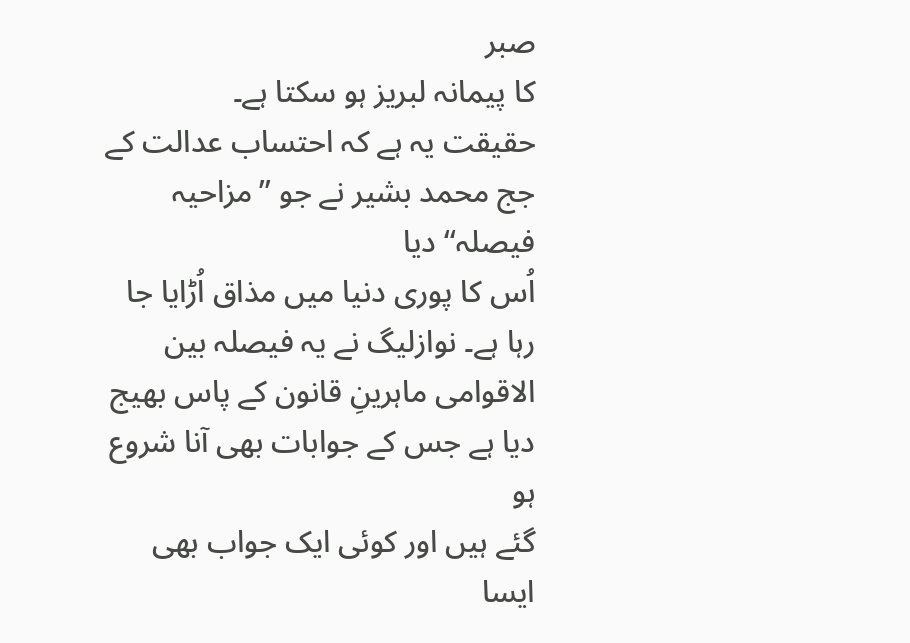صبر
کا پیمانہ لبریز ہو سکتا ہے۔
حقیقت یہ ہے کہ احتساب عدالت کے جج محمد بشیر نے جو ’’مزاحیہ فیصلہ‘‘ دیا
اُس کا پوری دنیا میں مذاق اُڑایا جا رہا ہے۔ نوازلیگ نے یہ فیصلہ بین
الاقوامی ماہرینِ قانون کے پاس بھیج دیا ہے جس کے جوابات بھی آنا شروع ہو
گئے ہیں اور کوئی ایک جواب بھی ایسا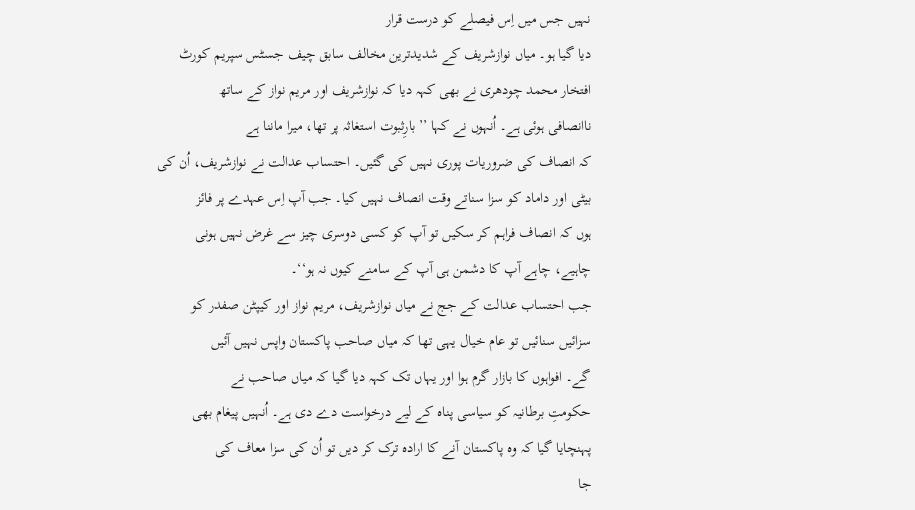نہیں جس میں اِس فیصلے کو درست قرار
دیا گیا ہو۔ میاں نوازشریف کے شدیدترین مخالف سابق چیف جسٹس سپریم کورٹ
افتخار محمد چودھری نے بھی کہہ دیا کہ نوازشریف اور مریم نواز کے ساتھ
ناانصافی ہوئی ہے۔ اُنہوں نے کہا ’’بارِثبوت استغاثہ پر تھا، میرا ماننا ہے
کہ انصاف کی ضروریات پوری نہیں کی گئیں۔ احتساب عدالت نے نوازشریف، اُن کی
بیٹی اور داماد کو سزا سناتے وقت انصاف نہیں کیا۔ جب آپ اِس عہدے پر فائز
ہوں کہ انصاف فراہم کر سکیں تو آپ کو کسی دوسری چیز سے غرض نہیں ہونی
چاہیے، چاہے آپ کا دشمن ہی آپ کے سامنے کیوں نہ ہو‘‘۔
جب احتساب عدالت کے جج نے میاں نوازشریف، مریم نواز اور کیپٹن صفدر کو
سزائیں سنائیں تو عام خیال یہی تھا کہ میاں صاحب پاکستان واپس نہیں آئیں
گے۔ افواہوں کا بازار گرم ہوا اور یہاں تک کہہ دیا گیا کہ میاں صاحب نے
حکومتِ برطانیہ کو سیاسی پناہ کے لیے درخواست دے دی ہے۔ اُنہیں پیغام بھی
پہنچایا گیا کہ وہ پاکستان آنے کا ارادہ ترک کر دیں تو اُن کی سزا معاف کی
جا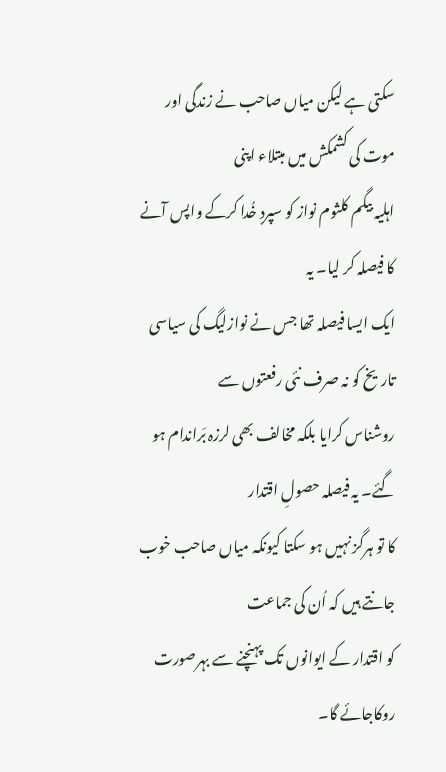سکتی ہے لیکن میاں صاحب نے زندگی اور موت کی کشمکش میں مبتلاء اپنی
اہلیہ بیگم کلثوم نواز کو سپردِ خُدا کرکے واپس آنے کا فیصلہ کر لیا۔ یہ
ایک ایسا فیصلہ تھا جس نے نوازلیگ کی سیاسی تاریخ کو نہ صرف نئی رفعتوں سے
روشناس کرایا بلکہ مخالف بھی لرزہ بَراندام ہو گئے۔ یہ فیصلہ حصولِ اقتدار
کا تو ہرگز نہیں ہو سکتا کیونکہ میاں صاحب خوب جانتے ہیں کہ اُن کی جماعت
کو اقتدار کے ایوانوں تک پہنچنے سے بہرصورت روکاجائے گا۔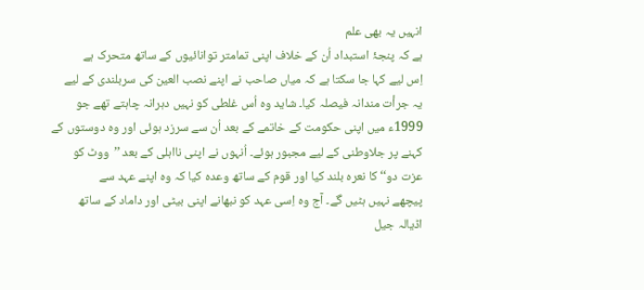انہیں یہ بھی علم
ہے کہ پنجۂ استبداد اُن کے خلاف اپنی تمامتر توانائیوں کے ساتھ متحرک ہے
اِس لیے کہا جا سکتا ہے کہ میاں صاحب نے اپنے نصب العین کی سربلندی کے لیے
یہ جرأت مندانہ فیصلہ کیا۔ شاید وہ اُس غلطی کو نہیں دہرانہ چاہتے تھے جو
1999ء میں اپنی حکومت کے خاتمے کے بعد اُن سے سرزد ہوئی اور وہ دوستوں کے
کہنے پر جلاوطنی کے لیے مجبور ہوئے۔ اُنہوں نے اپنی نااہلی کے بعد ’’ووٹ کو
عزت دو‘‘ کا نعرہ بلند کیا اور قوم کے ساتھ وعدہ کیا کہ وہ اپنے عہد سے
پیچھے نہیں ہٹیں گے۔ آج وہ اِسی عہد کو نبھانے اپنی بیٹی اور داماد کے ساتھ
اڈیالہ جیل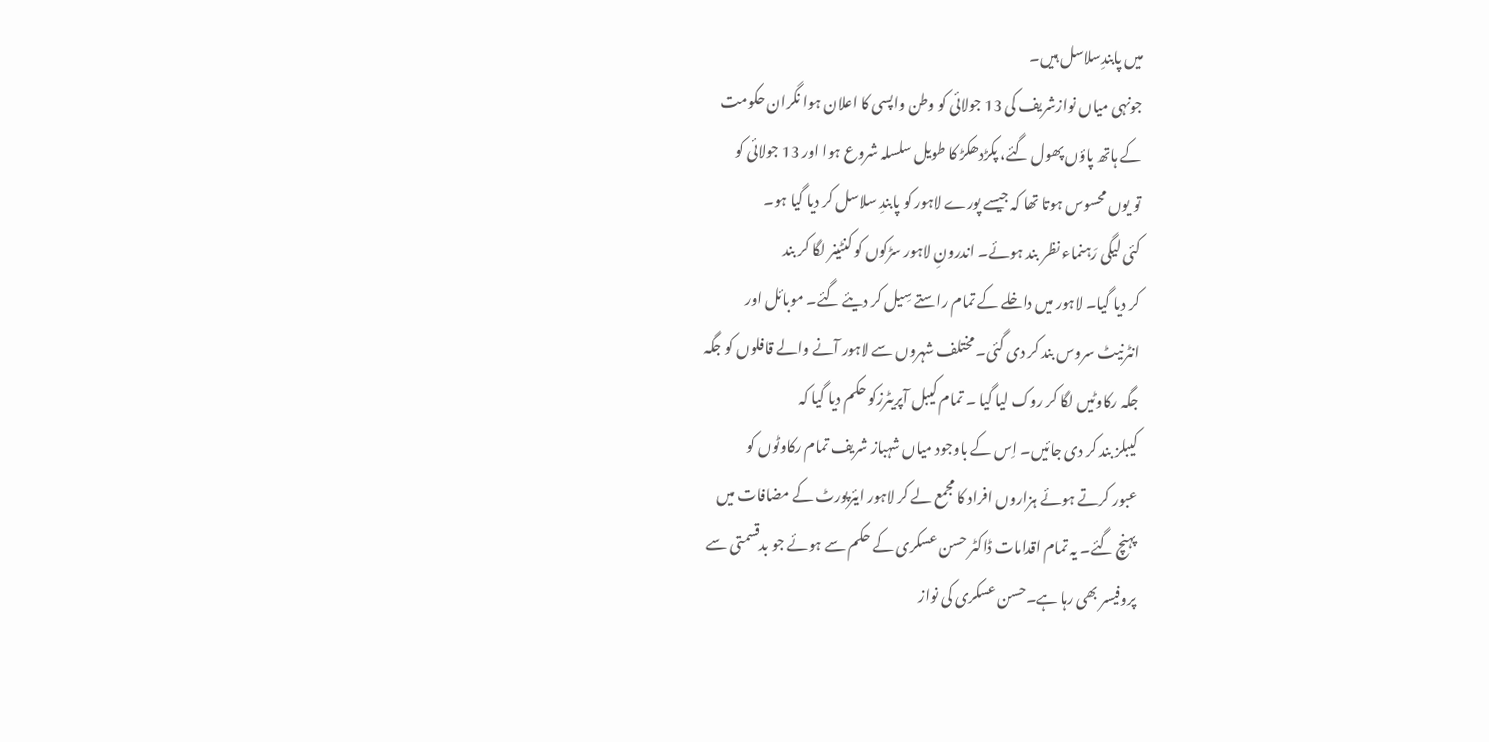میں پابندِسلاسل ہیں۔
جونہی میاں نوازشریف کی 13 جولائی کو وطن واپسی کا اعلان ہوا نگران حکومت
کے ہاتھ پاؤں پھول گئے، پکڑدھکڑ کا طویل سلسلہ شروع ہوا اور 13 جولائی کو
تو یوں محسوس ہوتا تھا کہ جیسے پورے لاہور کو پابندِ سلاسل کر دیا گیا ہو۔
کئی لیگی رَہنماء نظر بند ہوئے۔ اندرونِ لاہور سڑکوں کو کنٹینر لگا کر بند
کر دیا گیا۔ لاہور میں داخلے کے تمام راستے سِیل کر دیئے گئے۔ موبائل اور
انٹرنیٹ سروس بند کر دی گئی۔ مختلف شہروں سے لاہور آنے والے قافلوں کو جگہ
جگہ رکاوٹیں لگا کر روک لیا گیا ۔ تمام کیبل آپریٹرزکو حکم دیا گیا کہ
کیبلز بند کر دی جائیں۔ اِس کے باوجود میاں شہباز شریف تمام رکاوٹوں کو
عبور کرتے ہوئے ہزاروں افراد کا مجمع لے کر لاہور ایئرپورٹ کے مضافات میں
پہنچ گئے۔ یہ تمام اقدامات ڈاکٹر حسن عسکری کے حکم سے ہوئے جو بدقسمتی سے
پروفیسر بھی رہا ہے۔حسن عسکری کی نواز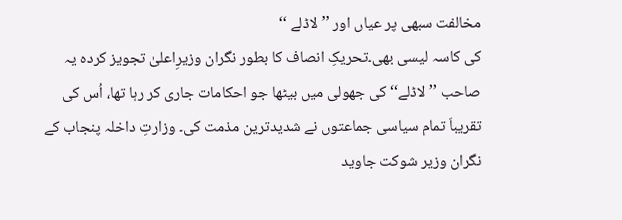مخالفت سبھی پر عیاں اور ’’لاڈلے ‘‘
کی کاسہ لیسی بھی۔تحریکِ انصاف کا بطور نگران وزیرِاعلیٰ تجویز کردہ یہ
صاحب ’’لاڈلے‘‘ کی جھولی میں بیٹھا جو احکامات جاری کر رہا تھا، اُس کی
تقریباَ تمام سیاسی جماعتوں نے شدیدترین مذمت کی۔ وزارتِ داخلہ پنجاب کے
نگران وزیر شوکت جاوید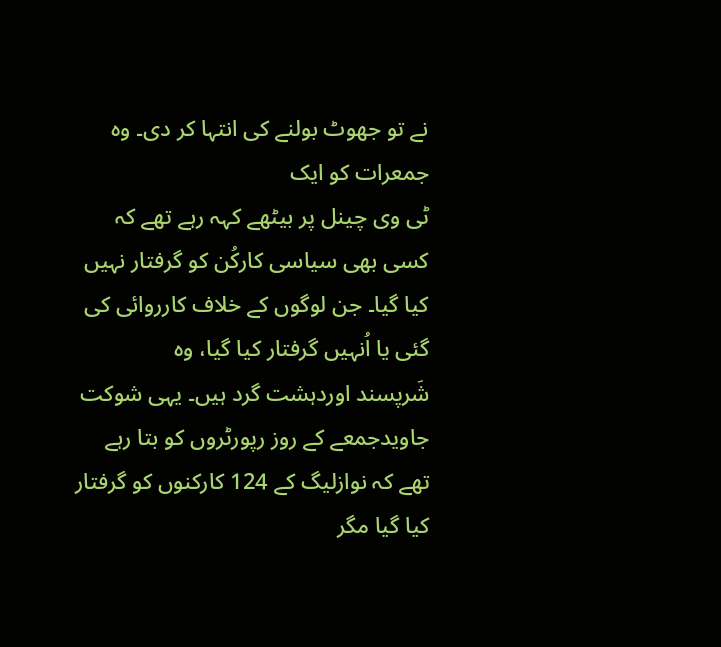نے تو جھوٹ بولنے کی انتہا کر دی۔ وہ جمعرات کو ایک
ٹی وی چینل پر بیٹھے کہہ رہے تھے کہ کسی بھی سیاسی کارکُن کو گرفتار نہیں
کیا گیا۔ جن لوگوں کے خلاف کارروائی کی گئی یا اُنہیں گرفتار کیا گیا، وہ
شَرپسند اوردہشت گرد ہیں۔ یہی شوکت جاویدجمعے کے روز رپورٹروں کو بتا رہے
تھے کہ نوازلیگ کے 124 کارکنوں کو گرفتار کیا گیا مگر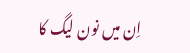اِن میں نون لیگ کا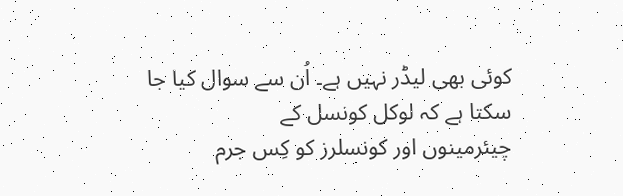کوئی بھی لیڈر نہیں ہے۔ اُن سے سوال کیا جا سکتا ہے کہ لوکل کونسل کے
چیئرمینوں اور کونسلرز کو کِس جرم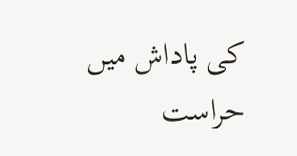کی پاداش میں حراست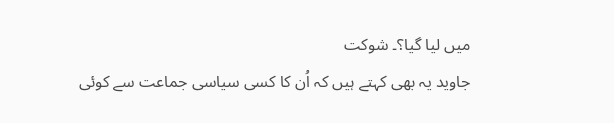میں لیا گیا؟۔ شوکت
جاوید یہ بھی کہتے ہیں کہ اُن کا کسی سیاسی جماعت سے کوئی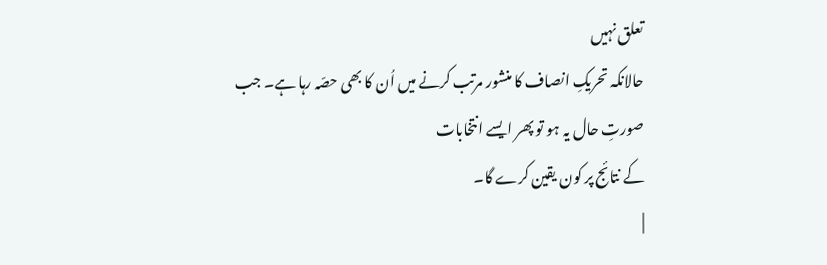تعلق نہیں
حالانکہ تحریکِ انصاف کا منشور مرتب کرنے میں اُن کا بھی حصّہ رہا ہے۔ جب
صورتِ حال یہ ہو تو پھر ایسے انتخابات
کے نتائج پر کون یقین کرے گا۔
|